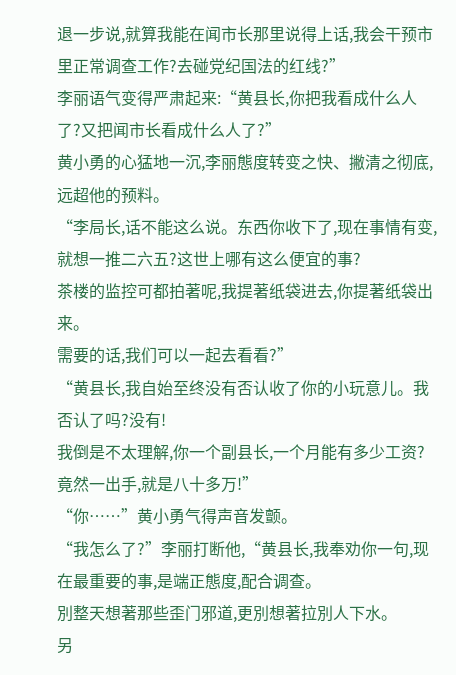退一步说,就算我能在闻市长那里说得上话,我会干预市里正常调查工作?去碰党纪国法的红线?”
李丽语气变得严肃起来:“黄县长,你把我看成什么人了?又把闻市长看成什么人了?”
黄小勇的心猛地一沉,李丽態度转变之快、撇清之彻底,远超他的预料。
“李局长,话不能这么说。东西你收下了,现在事情有变,就想一推二六五?这世上哪有这么便宜的事?
茶楼的监控可都拍著呢,我提著纸袋进去,你提著纸袋出来。
需要的话,我们可以一起去看看?”
“黄县长,我自始至终没有否认收了你的小玩意儿。我否认了吗?没有!
我倒是不太理解,你一个副县长,一个月能有多少工资?竟然一出手,就是八十多万!”
“你……”黄小勇气得声音发颤。
“我怎么了?”李丽打断他,“黄县长,我奉劝你一句,现在最重要的事,是端正態度,配合调查。
別整天想著那些歪门邪道,更別想著拉別人下水。
另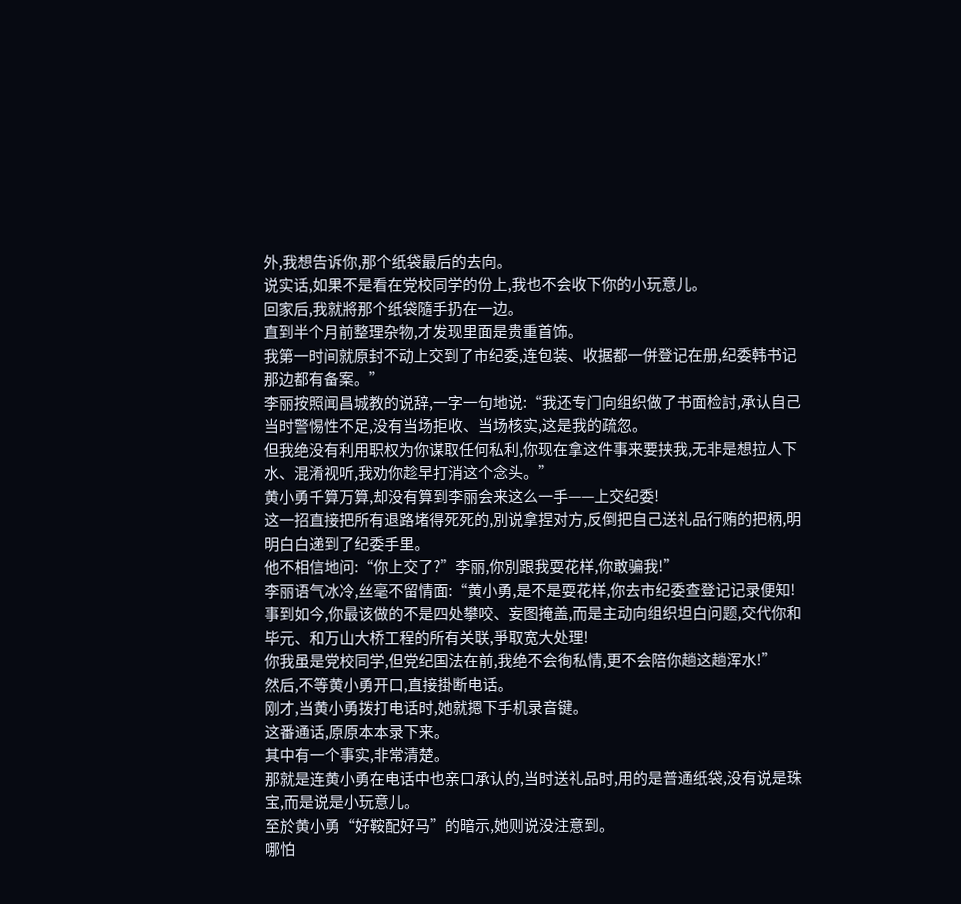外,我想告诉你,那个纸袋最后的去向。
说实话,如果不是看在党校同学的份上,我也不会收下你的小玩意儿。
回家后,我就將那个纸袋隨手扔在一边。
直到半个月前整理杂物,才发现里面是贵重首饰。
我第一时间就原封不动上交到了市纪委,连包装、收据都一併登记在册,纪委韩书记那边都有备案。”
李丽按照闻昌城教的说辞,一字一句地说:“我还专门向组织做了书面检討,承认自己当时警惕性不足,没有当场拒收、当场核实,这是我的疏忽。
但我绝没有利用职权为你谋取任何私利,你现在拿这件事来要挟我,无非是想拉人下水、混淆视听,我劝你趁早打消这个念头。”
黄小勇千算万算,却没有算到李丽会来这么一手——上交纪委!
这一招直接把所有退路堵得死死的,別说拿捏对方,反倒把自己送礼品行贿的把柄,明明白白递到了纪委手里。
他不相信地问:“你上交了?”李丽,你別跟我耍花样,你敢骗我!”
李丽语气冰冷,丝毫不留情面:“黄小勇,是不是耍花样,你去市纪委查登记记录便知!
事到如今,你最该做的不是四处攀咬、妄图掩盖,而是主动向组织坦白问题,交代你和毕元、和万山大桥工程的所有关联,爭取宽大处理!
你我虽是党校同学,但党纪国法在前,我绝不会徇私情,更不会陪你趟这趟浑水!”
然后,不等黄小勇开口,直接掛断电话。
刚才,当黄小勇拨打电话时,她就摁下手机录音键。
这番通话,原原本本录下来。
其中有一个事实,非常清楚。
那就是连黄小勇在电话中也亲口承认的,当时送礼品时,用的是普通纸袋,没有说是珠宝,而是说是小玩意儿。
至於黄小勇“好鞍配好马”的暗示,她则说没注意到。
哪怕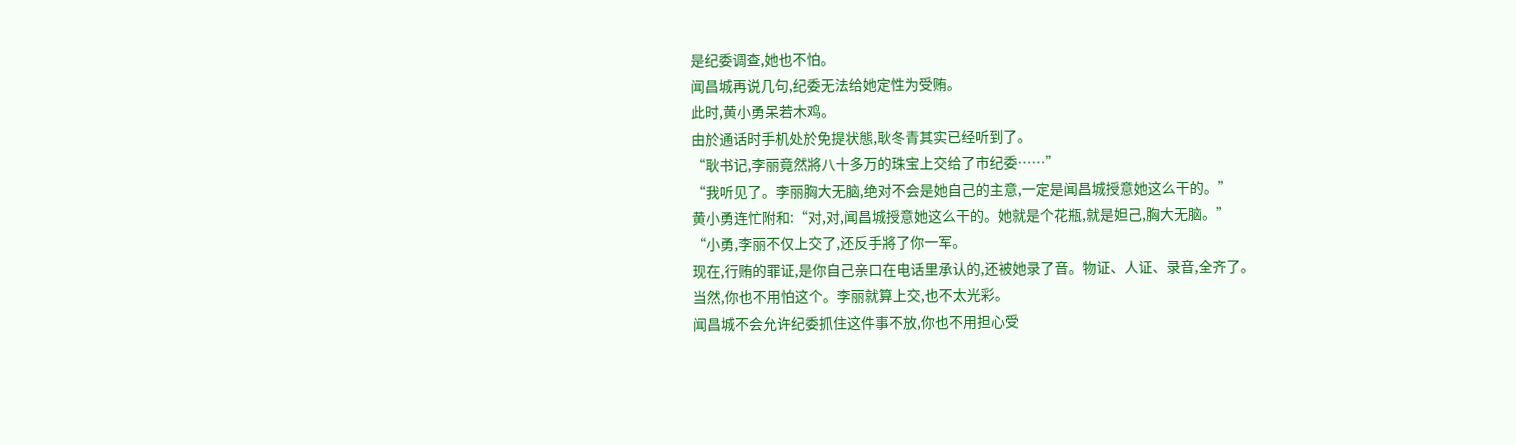是纪委调查,她也不怕。
闻昌城再说几句,纪委无法给她定性为受贿。
此时,黄小勇呆若木鸡。
由於通话时手机处於免提状態,耿冬青其实已经听到了。
“耿书记,李丽竟然將八十多万的珠宝上交给了市纪委……”
“我听见了。李丽胸大无脑,绝对不会是她自己的主意,一定是闻昌城授意她这么干的。”
黄小勇连忙附和:“对,对,闻昌城授意她这么干的。她就是个花瓶,就是妲己,胸大无脑。”
“小勇,李丽不仅上交了,还反手將了你一军。
现在,行贿的罪证,是你自己亲口在电话里承认的,还被她录了音。物证、人证、录音,全齐了。
当然,你也不用怕这个。李丽就算上交,也不太光彩。
闻昌城不会允许纪委抓住这件事不放,你也不用担心受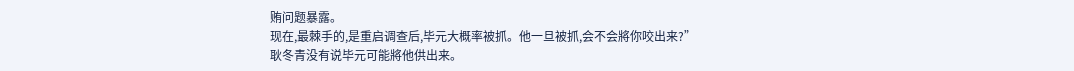贿问题暴露。
现在,最棘手的,是重启调查后,毕元大概率被抓。他一旦被抓,会不会將你咬出来?”
耿冬青没有说毕元可能將他供出来。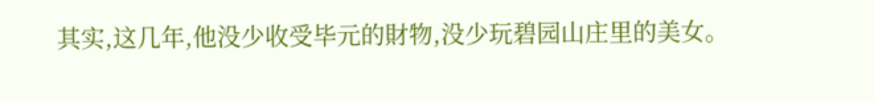其实,这几年,他没少收受毕元的財物,没少玩碧园山庄里的美女。